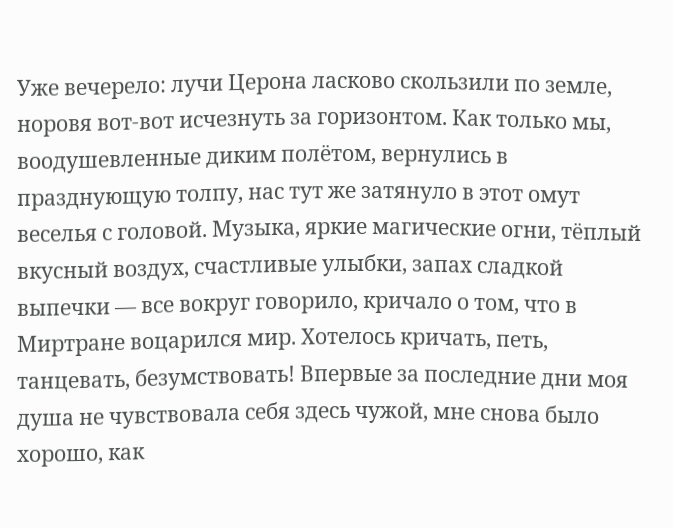Уже вечерело: лучи Церона ласково скользили по земле, норовя вот-вот исчезнуть за горизонтом. Как только мы, воодушевленные диким полётом, вернулись в празднующую толпу, нас тут же затянуло в этот омут веселья с головой. Музыка, яркие магические огни, тёплый вкусный воздух, счастливые улыбки, запах сладкой выпечки — все вокруг говорило, кричало о том, что в Миртране воцарился мир. Хотелось кричать, петь, танцевать, безумствовать! Впервые за последние дни моя душа не чувствовала себя здесь чужой, мне снова было хорошо, как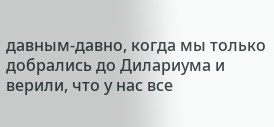давным-давно, когда мы только добрались до Дилариума и верили, что у нас все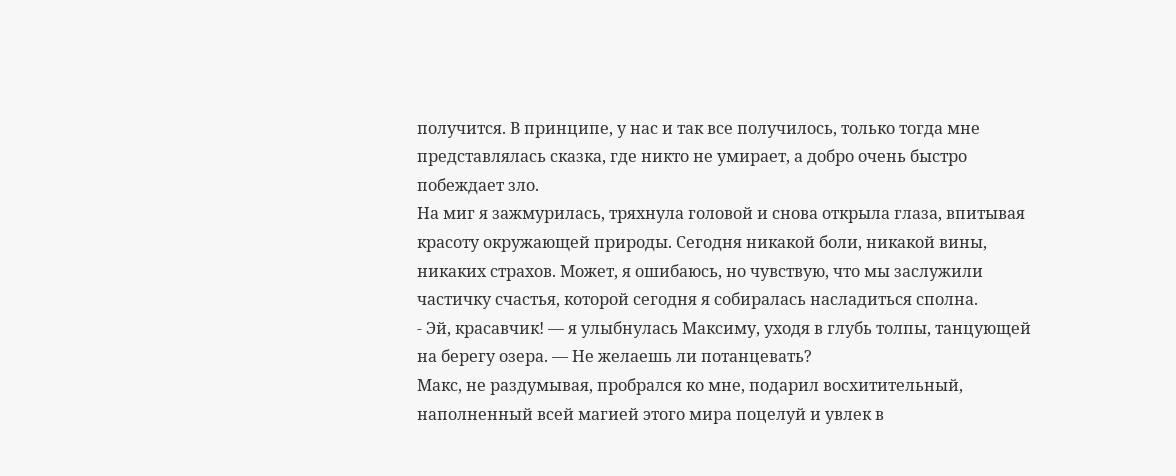получится. В принципе, у нас и так все получилось, только тогда мне представлялась сказка, где никто не умирает, а добро очень быстро побеждает зло.
На миг я зажмурилась, тряхнула головой и снова открыла глаза, впитывая красоту окружающей природы. Сегодня никакой боли, никакой вины, никаких страхов. Может, я ошибаюсь, но чувствую, что мы заслужили частичку счастья, которой сегодня я собиралась насладиться сполна.
- Эй, красавчик! — я улыбнулась Максиму, уходя в глубь толпы, танцующей на берегу озера. — Не желаешь ли потанцевать?
Макс, не раздумывая, пробрался ко мне, подарил восхитительный, наполненный всей магией этого мира поцелуй и увлек в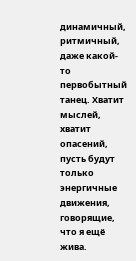динамичный, ритмичный, даже какой-то первобытный танец. Хватит мыслей, хватит опасений, пусть будут только энергичные движения, говорящие, что я ещё жива.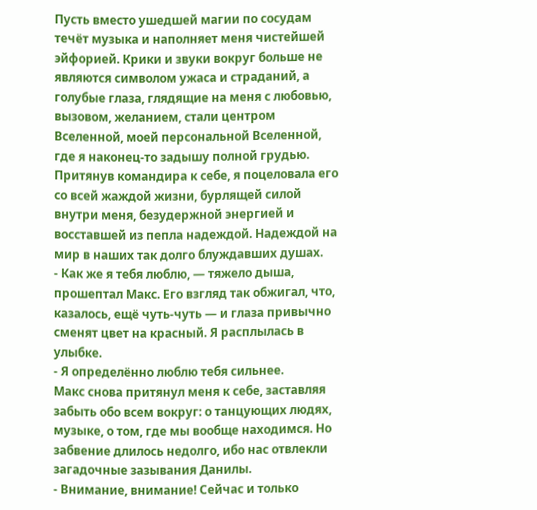Пусть вместо ушедшей магии по сосудам течёт музыка и наполняет меня чистейшей эйфорией. Крики и звуки вокруг больше не являются символом ужаса и страданий, а голубые глаза, глядящие на меня с любовью, вызовом, желанием, стали центром Вселенной, моей персональной Вселенной, где я наконец-то задышу полной грудью. Притянув командира к себе, я поцеловала его со всей жаждой жизни, бурлящей силой внутри меня, безудержной энергией и восставшей из пепла надеждой. Надеждой на мир в наших так долго блуждавших душах.
- Как же я тебя люблю, — тяжело дыша, прошептал Макс. Его взгляд так обжигал, что, казалось, ещё чуть-чуть — и глаза привычно сменят цвет на красный. Я расплылась в улыбке.
- Я определённо люблю тебя сильнее.
Макс снова притянул меня к себе, заставляя забыть обо всем вокруг: о танцующих людях, музыке, о том, где мы вообще находимся. Но забвение длилось недолго, ибо нас отвлекли загадочные зазывания Данилы.
- Внимание, внимание! Сейчас и только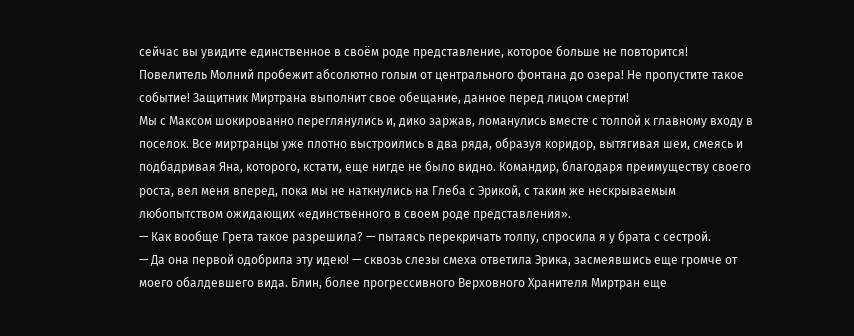сейчас вы увидите единственное в своём роде представление, которое больше не повторится! Повелитель Молний пробежит абсолютно голым от центрального фонтана до озера! Не пропустите такое событие! Защитник Миртрана выполнит свое обещание, данное перед лицом смерти!
Мы с Максом шокированно переглянулись и, дико заржав, ломанулись вместе с толпой к главному входу в поселок. Все миртранцы уже плотно выстроились в два ряда, образуя коридор, вытягивая шеи, смеясь и подбадривая Яна, которого, кстати, еще нигде не было видно. Командир, благодаря преимуществу своего роста, вел меня вперед, пока мы не наткнулись на Глеба с Эрикой, с таким же нескрываемым любопытством ожидающих «единственного в своем роде представления».
— Как вообще Грета такое разрешила? — пытаясь перекричать толпу, спросила я у брата с сестрой.
— Да она первой одобрила эту идею! — сквозь слезы смеха ответила Эрика, засмеявшись еще громче от моего обалдевшего вида. Блин, более прогрессивного Верховного Хранителя Миртран еще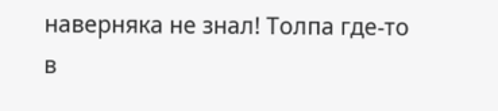наверняка не знал! Толпа где-то в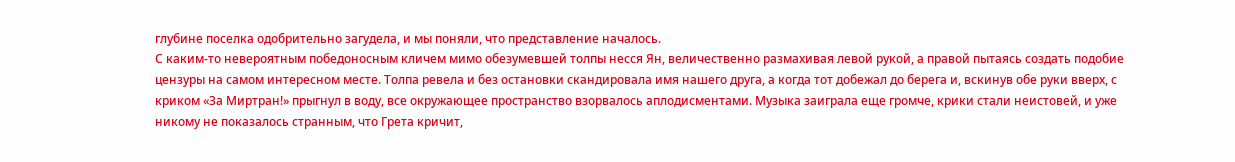глубине поселка одобрительно загудела, и мы поняли, что представление началось.
С каким-то невероятным победоносным кличем мимо обезумевшей толпы несся Ян, величественно размахивая левой рукой, а правой пытаясь создать подобие цензуры на самом интересном месте. Толпа ревела и без остановки скандировала имя нашего друга, а когда тот добежал до берега и, вскинув обе руки вверх, с криком «За Миртран!» прыгнул в воду, все окружающее пространство взорвалось аплодисментами. Музыка заиграла еще громче, крики стали неистовей, и уже никому не показалось странным, что Грета кричит,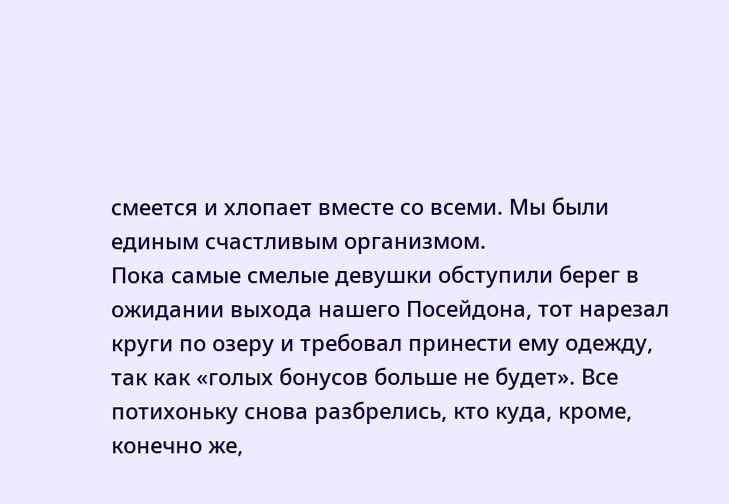смеется и хлопает вместе со всеми. Мы были единым счастливым организмом.
Пока самые смелые девушки обступили берег в ожидании выхода нашего Посейдона, тот нарезал круги по озеру и требовал принести ему одежду, так как «голых бонусов больше не будет». Все потихоньку снова разбрелись, кто куда, кроме, конечно же,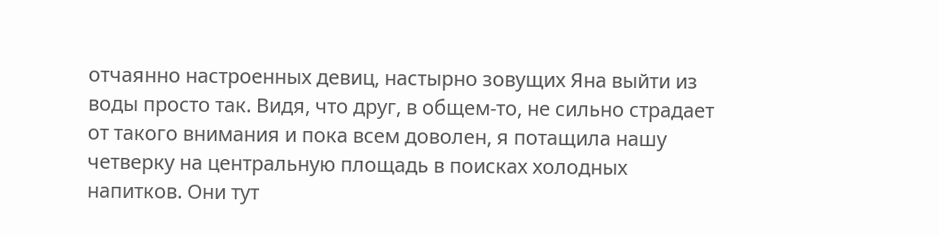отчаянно настроенных девиц, настырно зовущих Яна выйти из воды просто так. Видя, что друг, в общем-то, не сильно страдает от такого внимания и пока всем доволен, я потащила нашу четверку на центральную площадь в поисках холодных напитков. Они тут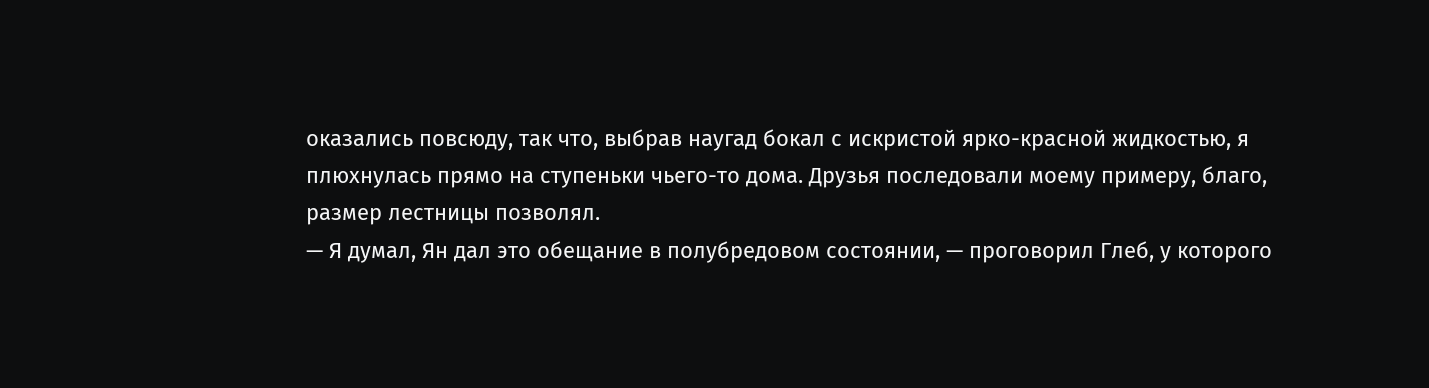оказались повсюду, так что, выбрав наугад бокал с искристой ярко-красной жидкостью, я плюхнулась прямо на ступеньки чьего-то дома. Друзья последовали моему примеру, благо, размер лестницы позволял.
— Я думал, Ян дал это обещание в полубредовом состоянии, — проговорил Глеб, у которого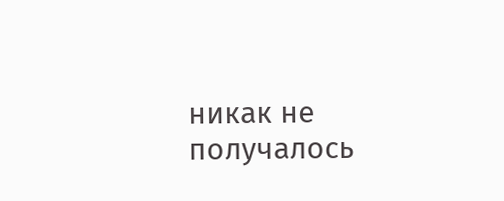никак не получалось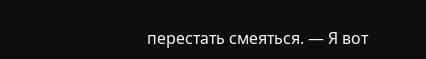перестать смеяться. — Я вот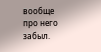вообще про него забыл.